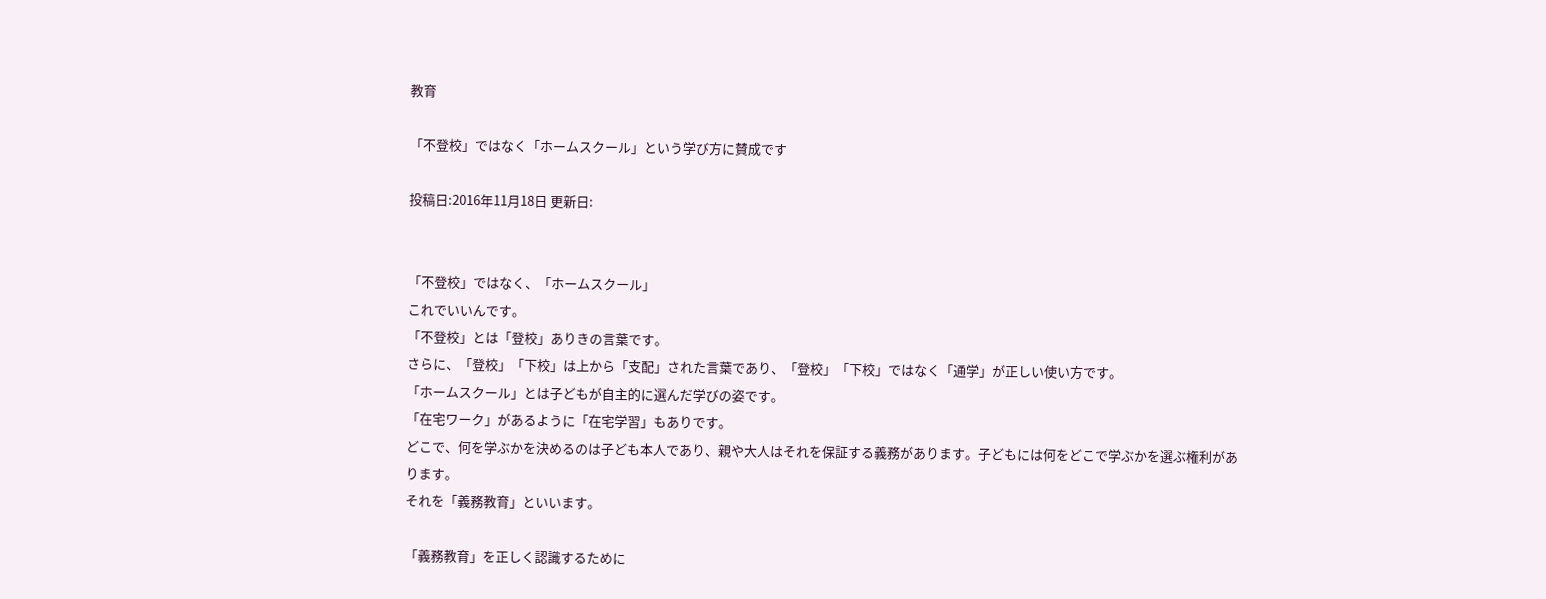教育

「不登校」ではなく「ホームスクール」という学び方に賛成です

投稿日:2016年11月18日 更新日:


「不登校」ではなく、「ホームスクール」
これでいいんです。
「不登校」とは「登校」ありきの言葉です。
さらに、「登校」「下校」は上から「支配」された言葉であり、「登校」「下校」ではなく「通学」が正しい使い方です。
「ホームスクール」とは子どもが自主的に選んだ学びの姿です。
「在宅ワーク」があるように「在宅学習」もありです。
どこで、何を学ぶかを決めるのは子ども本人であり、親や大人はそれを保証する義務があります。子どもには何をどこで学ぶかを選ぶ権利があります。
それを「義務教育」といいます。

「義務教育」を正しく認識するために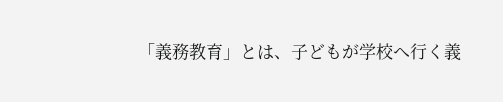「義務教育」とは、子どもが学校へ行く義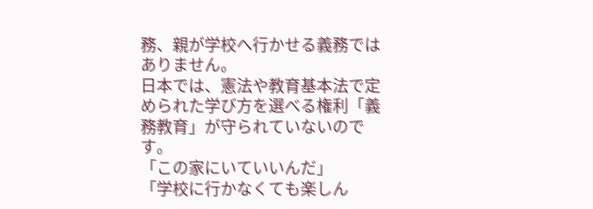務、親が学校へ行かせる義務ではありません。
日本では、憲法や教育基本法で定められた学び方を選べる権利「義務教育」が守られていないのです。
「この家にいていいんだ」
「学校に行かなくても楽しん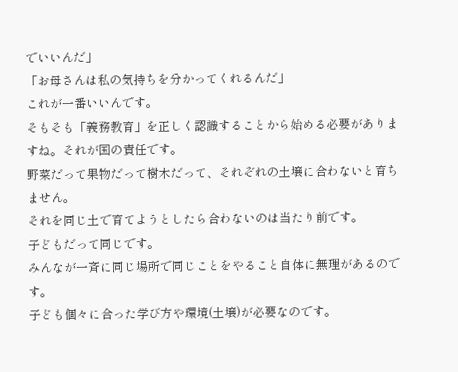でいいんだ」
「お母さんは私の気持ちを分かってくれるんだ」
これが一番いいんです。
そもそも「義務教育」を正しく認識することから始める必要がありますね。それが国の責任です。
野菜だって果物だって樹木だって、それぞれの土壌に合わないと育ちません。
それを同じ土で育てようとしたら合わないのは当たり前です。
子どもだって同じです。
みんなが一斉に同じ場所で同じことをやること自体に無理があるのです。
子ども個々に合った学び方や環境(土壌)が必要なのです。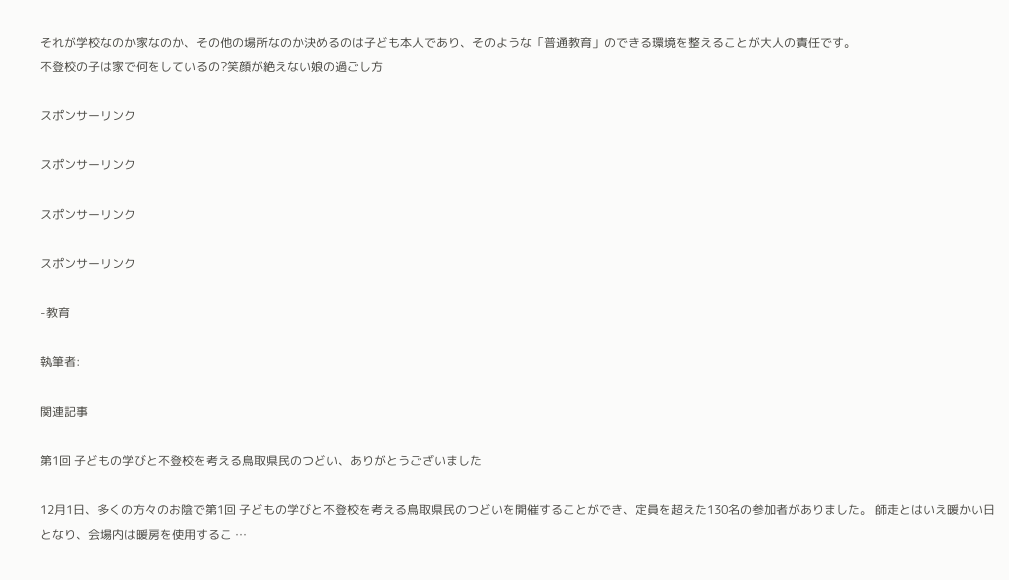それが学校なのか家なのか、その他の場所なのか決めるのは子ども本人であり、そのような「普通教育」のできる環境を整えることが大人の責任です。
不登校の子は家で何をしているの?笑顔が絶えない娘の過ごし方

スポンサーリンク

スポンサーリンク

スポンサーリンク

スポンサーリンク

-教育

執筆者:

関連記事

第1回 子どもの学びと不登校を考える鳥取県民のつどい、ありがとうございました

12月1日、多くの方々のお陰で第1回 子どもの学びと不登校を考える鳥取県民のつどいを開催することができ、定員を超えた130名の参加者がありました。 師走とはいえ暖かい日となり、会場内は暖房を使用するこ …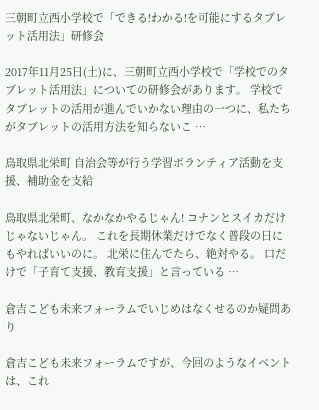三朝町立西小学校で「できる!わかる!を可能にするタブレット活用法」研修会

2017年11月25日(土)に、三朝町立西小学校で「学校でのタブレット活用法」についての研修会があります。 学校でタブレットの活用が進んでいかない理由の一つに、私たちがタブレットの活用方法を知らないこ …

鳥取県北栄町 自治会等が行う学習ボランティア活動を支援、補助金を支給

鳥取県北栄町、なかなかやるじゃん! コナンとスイカだけじゃないじゃん。 これを長期休業だけでなく普段の日にもやればいいのに。 北栄に住んでたら、絶対やる。 口だけで「子育て支援、教育支援」と言っている …

倉吉こども未来フォーラムでいじめはなくせるのか疑問あり

倉吉こども未来フォーラムですが、今回のようなイベントは、これ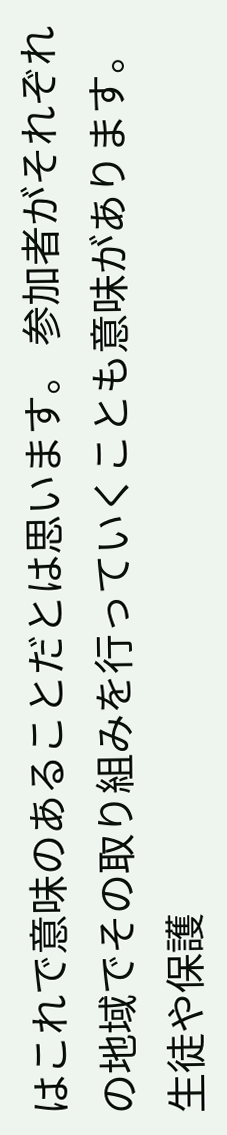はこれで意味のあることだとは思います。 参加者がそれぞれの地域でその取り組みを行っていくことも意味があります。 生徒や保護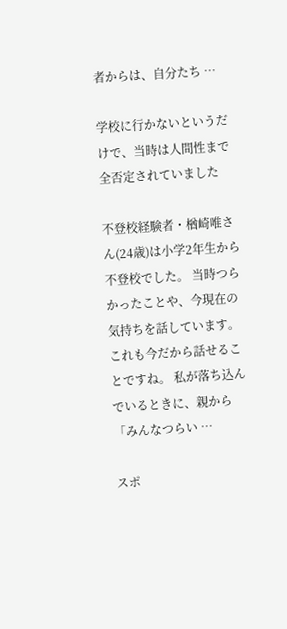者からは、自分たち …

学校に行かないというだけで、当時は人間性まで全否定されていました

不登校経験者・楢崎唯さん(24歳)は小学2年生から不登校でした。 当時つらかったことや、今現在の気持ちを話しています。 これも今だから話せることですね。 私が落ち込んでいるときに、親から「みんなつらい …

スポ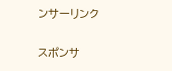ンサーリンク

スポンサ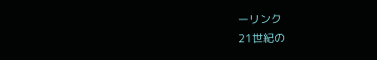ーリンク
21世紀の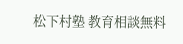松下村塾 教育相談無料